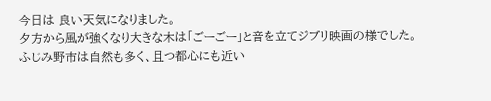今日は 良い天気になりました。
夕方から風が強くなり大きな木は「ごーごー」と音を立てジブリ映画の様でした。
ふじみ野市は自然も多く、且つ都心にも近い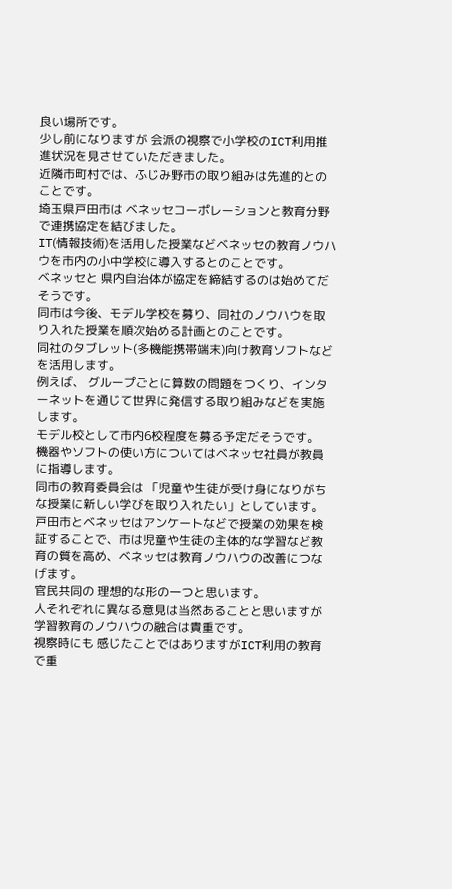良い場所です。
少し前になりますが 会派の視察で小学校のICT利用推進状況を見させていただきました。
近隣市町村では、ふじみ野市の取り組みは先進的とのことです。
埼玉県戸田市は ベネッセコーポレーションと教育分野で連携協定を結びました。
IT(情報技術)を活用した授業などベネッセの教育ノウハウを市内の小中学校に導入するとのことです。
ベネッセと 県内自治体が協定を締結するのは始めてだそうです。
同市は今後、モデル学校を募り、同社のノウハウを取り入れた授業を順次始める計画とのことです。
同社のタブレット(多機能携帯端末)向け教育ソフトなどを活用します。
例えば、 グループごとに算数の問題をつくり、インターネットを通じて世界に発信する取り組みなどを実施します。
モデル校として市内6校程度を募る予定だそうです。
機器やソフトの使い方についてはベネッセ社員が教員に指導します。
同市の教育委員会は 「児童や生徒が受け身になりがちな授業に新しい学びを取り入れたい」としています。
戸田市とベネッセはアンケートなどで授業の効果を検証することで、市は児童や生徒の主体的な学習など教育の質を高め、ベネッセは教育ノウハウの改善につなげます。
官民共同の 理想的な形の一つと思います。
人それぞれに異なる意見は当然あることと思いますが学習教育のノウハウの融合は貴重です。
視察時にも 感じたことではありますがICT利用の教育で重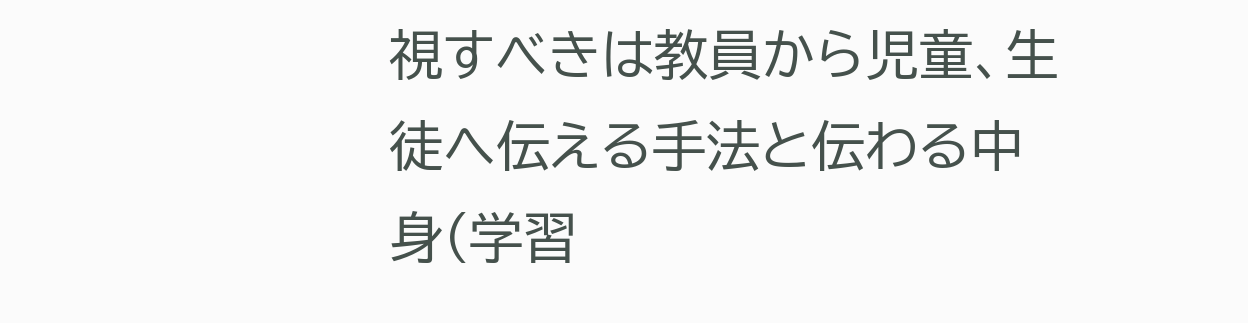視すべきは教員から児童、生徒へ伝える手法と伝わる中身(学習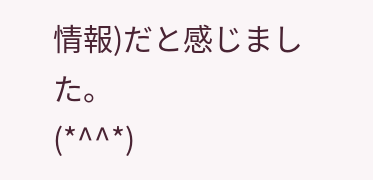情報)だと感じました。
(*^^*)